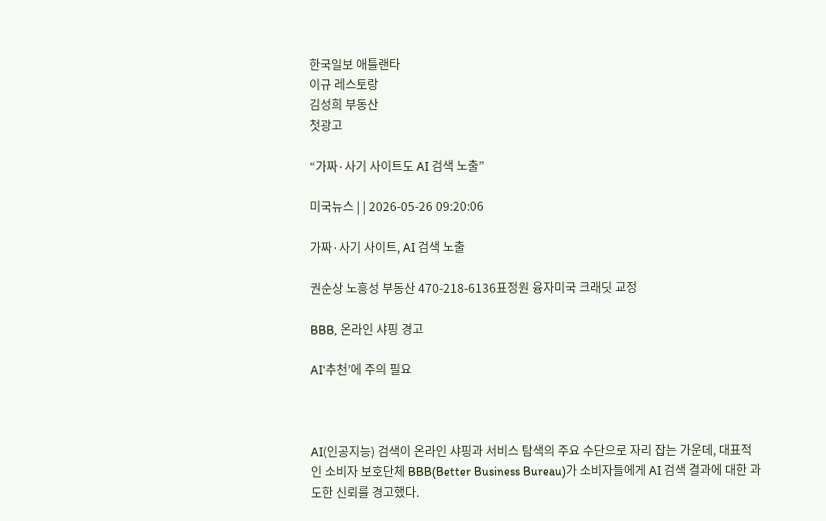한국일보 애틀랜타
이규 레스토랑
김성희 부동산
첫광고

“가짜·사기 사이트도 AI 검색 노출”

미국뉴스 | | 2026-05-26 09:20:06

가짜·사기 사이트, AI 검색 노출

권순상 노흥성 부동산 470-218-6136표정원 융자미국 크래딧 교정

BBB, 온라인 샤핑 경고

AI‘추천’에 주의 필요



AI(인공지능) 검색이 온라인 샤핑과 서비스 탐색의 주요 수단으로 자리 잡는 가운데, 대표적인 소비자 보호단체 BBB(Better Business Bureau)가 소비자들에게 AI 검색 결과에 대한 과도한 신뢰를 경고했다.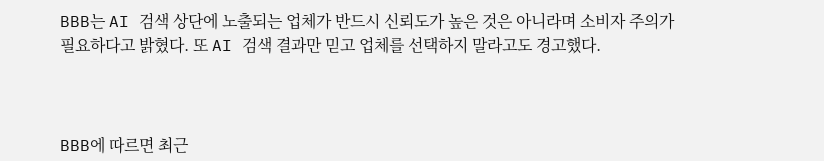BBB는 AI 검색 상단에 노출되는 업체가 반드시 신뢰도가 높은 것은 아니라며 소비자 주의가 필요하다고 밝혔다. 또 AI 검색 결과만 믿고 업체를 선택하지 말라고도 경고했다.



BBB에 따르면 최근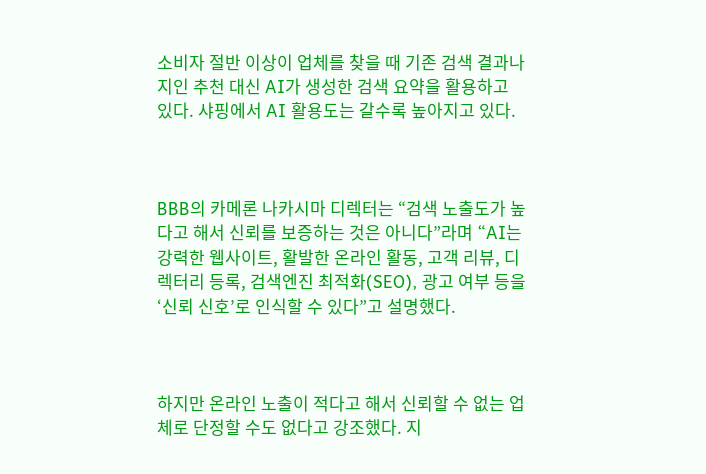소비자 절반 이상이 업체를 찾을 때 기존 검색 결과나 지인 추천 대신 AI가 생성한 검색 요약을 활용하고 있다. 샤핑에서 AI 활용도는 갈수록 높아지고 있다.



BBB의 카메론 나카시마 디렉터는 “검색 노출도가 높다고 해서 신뢰를 보증하는 것은 아니다”라며 “AI는 강력한 웹사이트, 활발한 온라인 활동, 고객 리뷰, 디렉터리 등록, 검색엔진 최적화(SEO), 광고 여부 등을 ‘신뢰 신호’로 인식할 수 있다”고 설명했다.



하지만 온라인 노출이 적다고 해서 신뢰할 수 없는 업체로 단정할 수도 없다고 강조했다. 지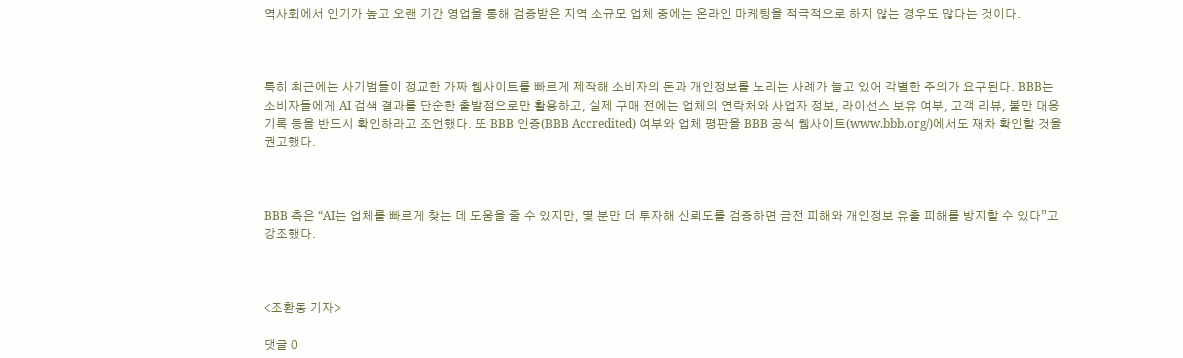역사회에서 인기가 높고 오랜 기간 영업을 통해 검증받은 지역 소규모 업체 중에는 온라인 마케팅을 적극적으로 하지 않는 경우도 많다는 것이다.



특히 최근에는 사기범들이 정교한 가짜 웹사이트를 빠르게 제작해 소비자의 돈과 개인정보를 노리는 사례가 늘고 있어 각별한 주의가 요구된다. BBB는 소비자들에게 AI 검색 결과를 단순한 출발점으로만 활용하고, 실제 구매 전에는 업체의 연락처와 사업자 정보, 라이선스 보유 여부, 고객 리뷰, 불만 대응 기록 등을 반드시 확인하라고 조언했다. 또 BBB 인증(BBB Accredited) 여부와 업체 평판을 BBB 공식 웹사이트(www.bbb.org/)에서도 재차 확인할 것을 권고했다.



BBB 측은 “AI는 업체를 빠르게 찾는 데 도움을 줄 수 있지만, 몇 분만 더 투자해 신뢰도를 검증하면 금전 피해와 개인정보 유출 피해를 방지할 수 있다”고 강조했다.



<조환동 기자>

댓글 0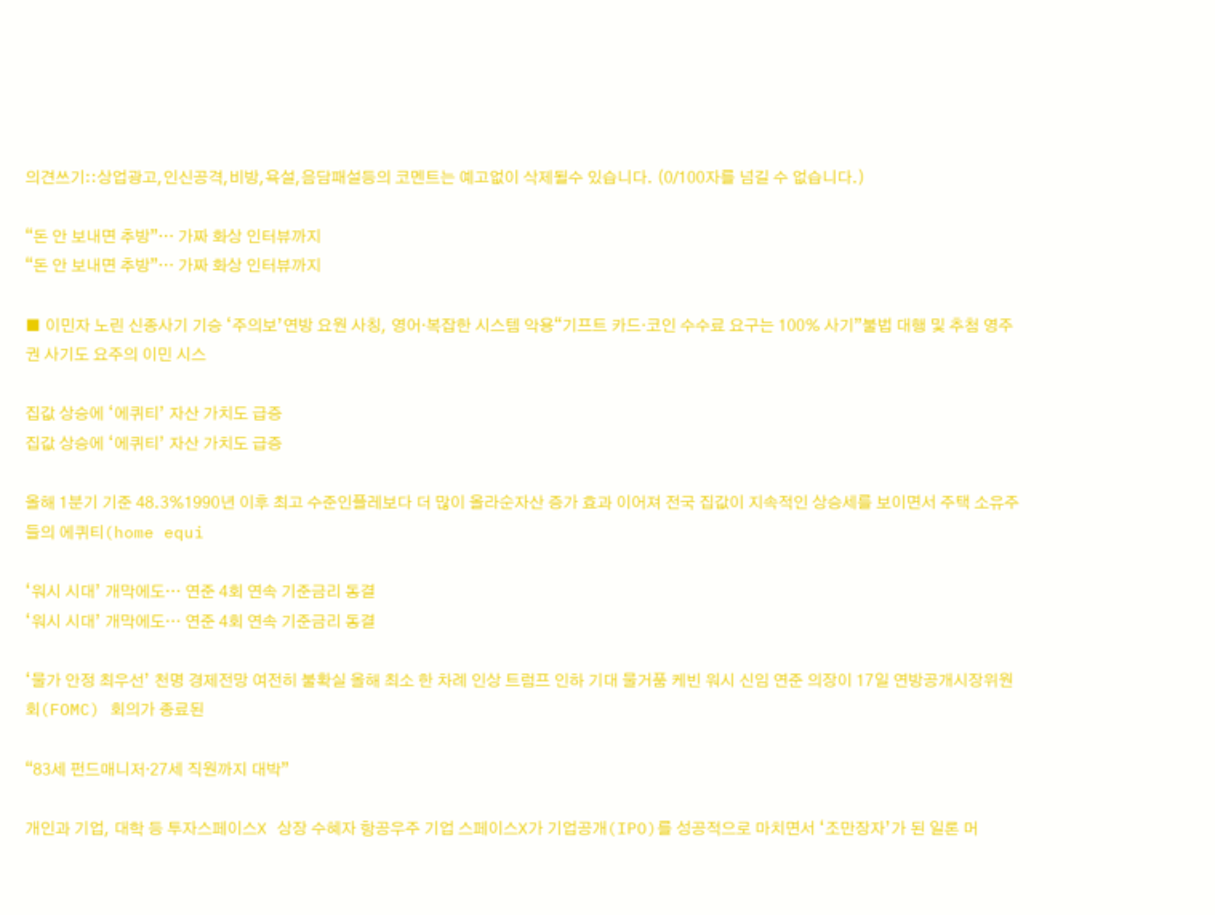의견쓰기::상업광고,인신공격,비방,욕설,음담패설등의 코멘트는 예고없이 삭제될수 있습니다. (0/100자를 넘길 수 없습니다.)

“돈 안 보내면 추방”… 가짜 화상 인터뷰까지
“돈 안 보내면 추방”… 가짜 화상 인터뷰까지

■ 이민자 노린 신종사기 기승 ‘주의보’연방 요원 사칭, 영어·복잡한 시스템 악용“기프트 카드·코인 수수료 요구는 100% 사기”불법 대행 및 추첨 영주권 사기도 요주의 이민 시스

집값 상승에 ‘에퀴티’ 자산 가치도 급증
집값 상승에 ‘에퀴티’ 자산 가치도 급증

올해 1분기 기준 48.3%1990년 이후 최고 수준인플레보다 더 많이 올라순자산 증가 효과 이어져 전국 집값이 지속적인 상승세를 보이면서 주택 소유주들의 에퀴티(home equi

‘워시 시대’ 개막에도… 연준 4회 연속 기준금리 동결
‘워시 시대’ 개막에도… 연준 4회 연속 기준금리 동결

‘물가 안정 최우선’ 천명 경제전망 여전히 불확실 올해 최소 한 차례 인상 트럼프 인하 기대 물거품 케빈 워시 신임 연준 의장이 17일 연방공개시장위원회(FOMC) 회의가 종료된

“83세 펀드매니저·27세 직원까지 대박”

개인과 기업, 대학 등 투자스페이스X 상장 수혜자 항공우주 기업 스페이스X가 기업공개(IPO)를 성공적으로 마치면서 ‘조만장자’가 된 일론 머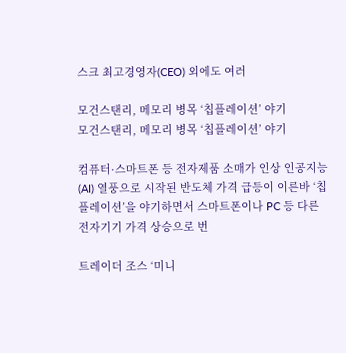스크 최고경영자(CEO) 외에도 여러

모건스탠리, 메모리 병목 ‘칩플레이션’ 야기
모건스탠리, 메모리 병목 ‘칩플레이션’ 야기

컴퓨터·스마트폰 등 전자제품 소매가 인상 인공지능(AI) 열풍으로 시작된 반도체 가격 급등이 이른바 ‘칩플레이션’을 야기하면서 스마트폰이나 PC 등 다른 전자기기 가격 상승으로 번

트레이더 조스 ‘미니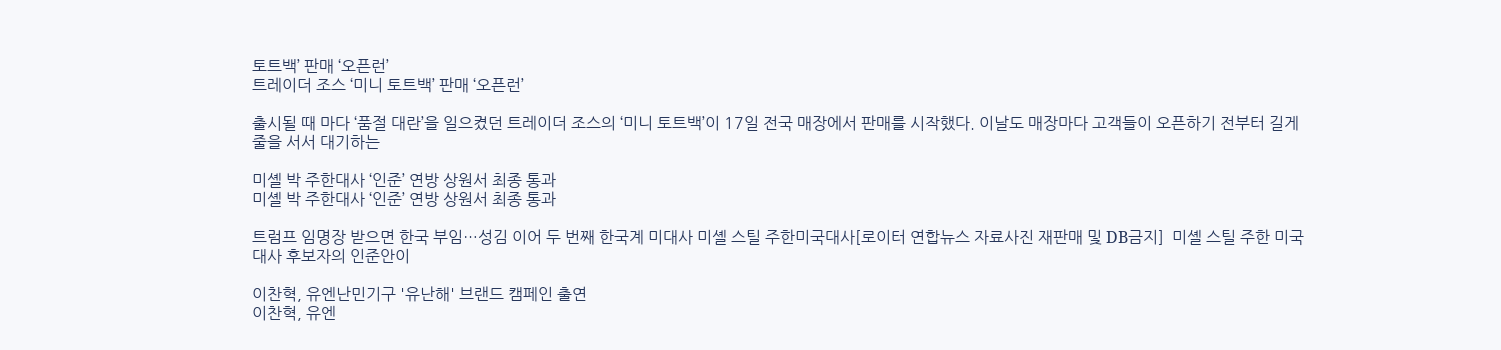토트백’ 판매 ‘오픈런’
트레이더 조스 ‘미니 토트백’ 판매 ‘오픈런’

출시될 때 마다 ‘품절 대란’을 일으켰던 트레이더 조스의 ‘미니 토트백’이 17일 전국 매장에서 판매를 시작했다. 이날도 매장마다 고객들이 오픈하기 전부터 길게 줄을 서서 대기하는

미셸 박 주한대사 ‘인준’ 연방 상원서 최종 통과
미셸 박 주한대사 ‘인준’ 연방 상원서 최종 통과

트럼프 임명장 받으면 한국 부임…성김 이어 두 번째 한국계 미대사 미셸 스틸 주한미국대사[로이터 연합뉴스 자료사진 재판매 및 DB금지]  미셸 스틸 주한 미국대사 후보자의 인준안이

이찬혁, 유엔난민기구 '유난해' 브랜드 캠페인 출연
이찬혁, 유엔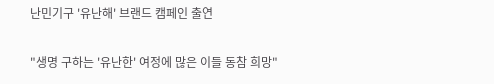난민기구 '유난해' 브랜드 캠페인 출연

"생명 구하는 '유난한' 여정에 많은 이들 동참 희망"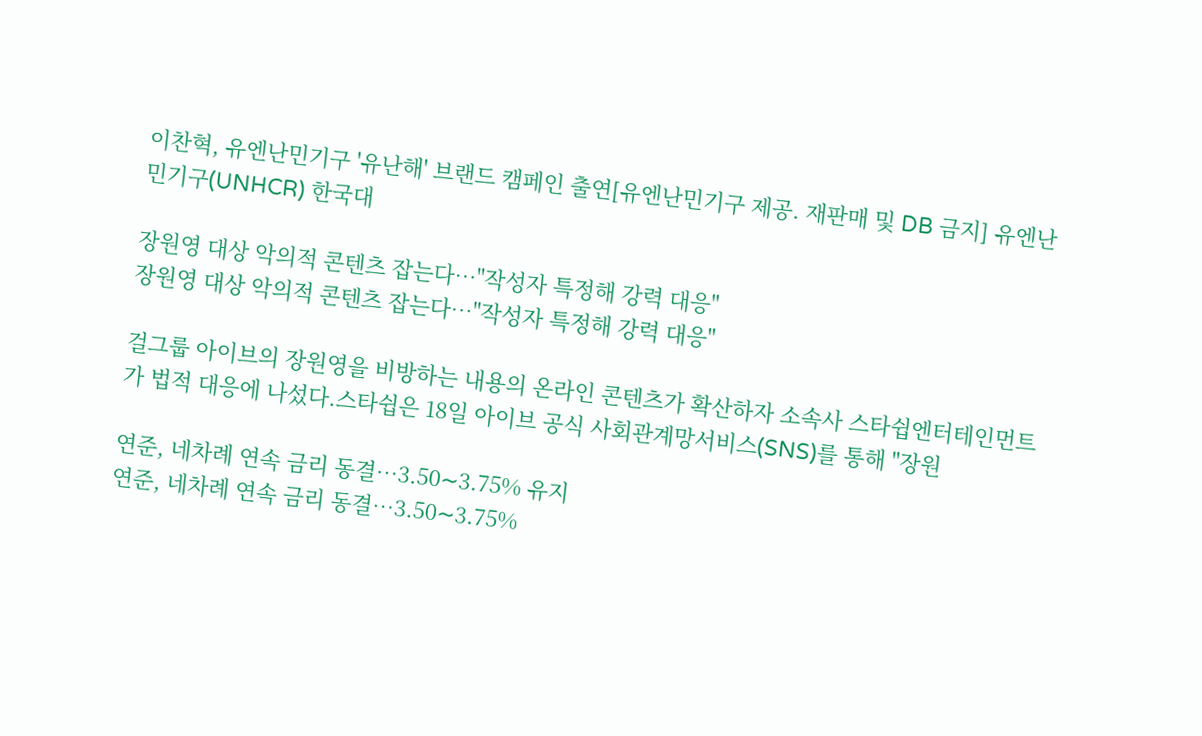이찬혁, 유엔난민기구 '유난해' 브랜드 캠페인 출연[유엔난민기구 제공. 재판매 및 DB 금지] 유엔난민기구(UNHCR) 한국대

장원영 대상 악의적 콘텐츠 잡는다…"작성자 특정해 강력 대응"
장원영 대상 악의적 콘텐츠 잡는다…"작성자 특정해 강력 대응"

걸그룹 아이브의 장원영을 비방하는 내용의 온라인 콘텐츠가 확산하자 소속사 스타쉽엔터테인먼트가 법적 대응에 나섰다.스타쉽은 18일 아이브 공식 사회관계망서비스(SNS)를 통해 "장원

연준, 네차례 연속 금리 동결…3.50∼3.75% 유지
연준, 네차례 연속 금리 동결…3.50∼3.75%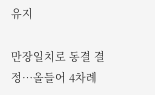유지

만장일치로 동결 결정…올들어 4차례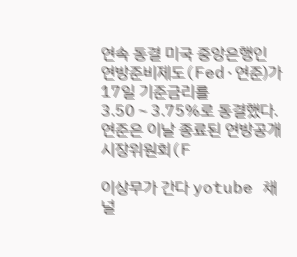연속 동결 미국 중앙은행인 연방준비제도(Fed·연준)가 17일 기준금리를 3.50∼3.75%로 동결했다.연준은 이날 종료된 연방공개시장위원회(F

이상무가 간다 yotube 채널